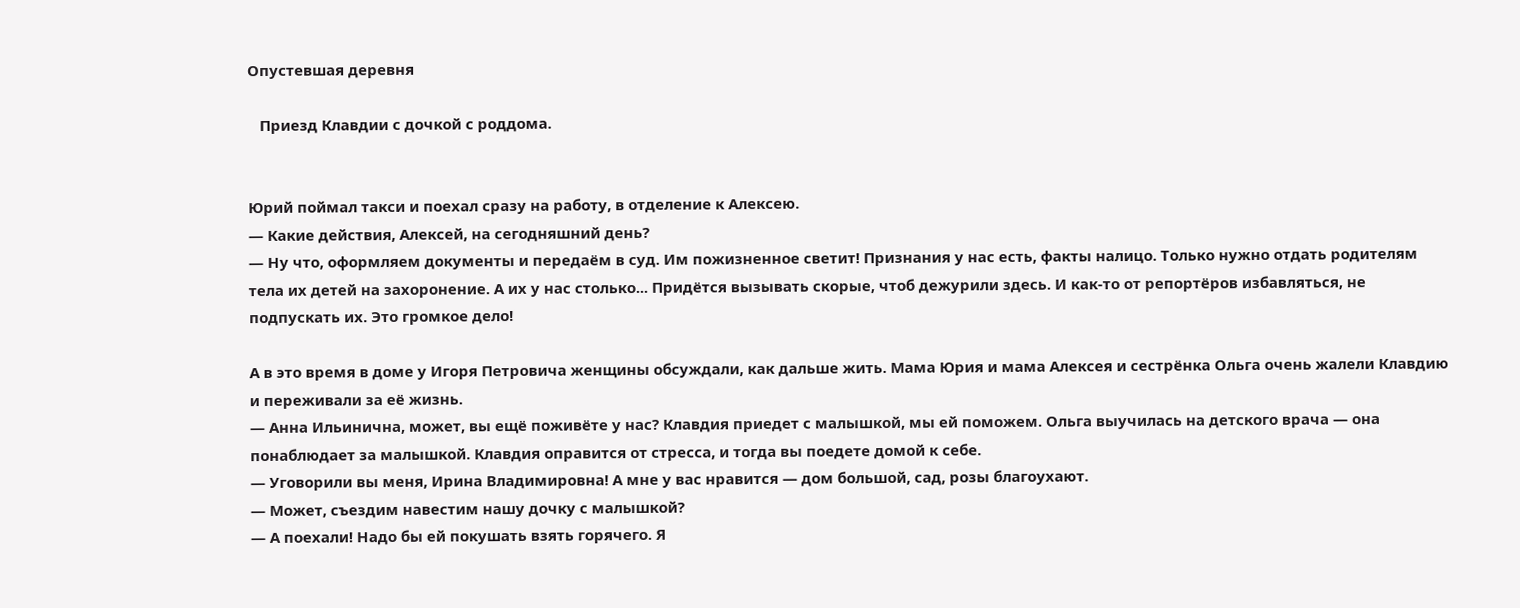Опустевшая деревня

   Приезд Клавдии с дочкой с роддома.


Юрий поймал такси и поехал сразу на работу, в отделение к Алексею.
— Какие действия, Алексей, на сегодняшний день?
— Ну что, оформляем документы и передаём в суд. Им пожизненное светит! Признания у нас есть, факты налицо. Только нужно отдать родителям тела их детей на захоронение. А их у нас столько... Придётся вызывать скорые, чтоб дежурили здесь. И как-то от репортёров избавляться, не подпускать их. Это громкое дело!

А в это время в доме у Игоря Петровича женщины обсуждали, как дальше жить. Мама Юрия и мама Алексея и сестрёнка Ольга очень жалели Клавдию и переживали за её жизнь.
— Анна Ильинична, может, вы ещё поживёте у нас? Клавдия приедет с малышкой, мы ей поможем. Ольга выучилась на детского врача — она понаблюдает за малышкой. Клавдия оправится от стресса, и тогда вы поедете домой к себе.
— Уговорили вы меня, Ирина Владимировна! А мне у вас нравится — дом большой, сад, розы благоухают.
— Может, съездим навестим нашу дочку с малышкой?
— А поехали! Надо бы ей покушать взять горячего. Я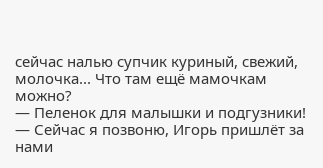сейчас налью супчик куриный, свежий, молочка... Что там ещё мамочкам можно?
— Пеленок для малышки и подгузники!
— Сейчас я позвоню, Игорь пришлёт за нами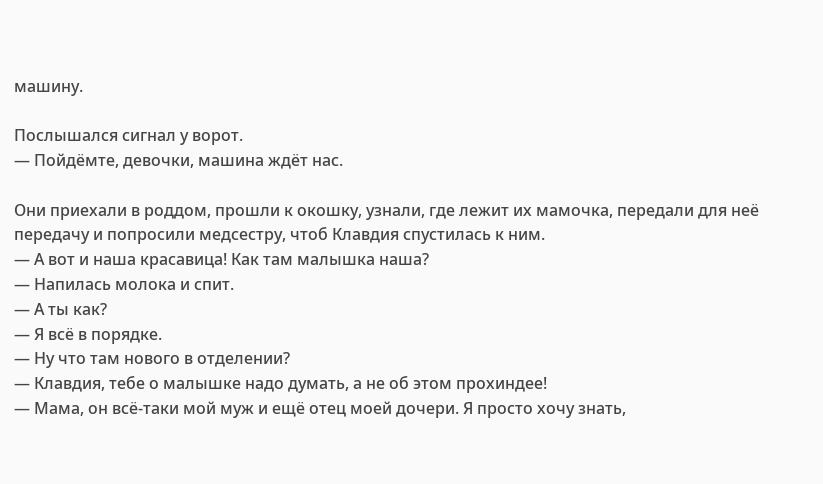машину.

Послышался сигнал у ворот.
— Пойдёмте, девочки, машина ждёт нас.

Они приехали в роддом, прошли к окошку, узнали, где лежит их мамочка, передали для неё передачу и попросили медсестру, чтоб Клавдия спустилась к ним.
— А вот и наша красавица! Как там малышка наша?
— Напилась молока и спит.
— А ты как?
— Я всё в порядке.
— Ну что там нового в отделении?
— Клавдия, тебе о малышке надо думать, а не об этом прохиндее!
— Мама, он всё-таки мой муж и ещё отец моей дочери. Я просто хочу знать,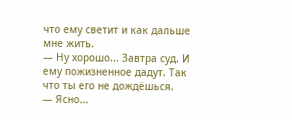что ему светит и как дальше мне жить.
— Ну хорошо... Завтра суд. И ему пожизненное дадут. Так что ты его не дождёшься.
— Ясно...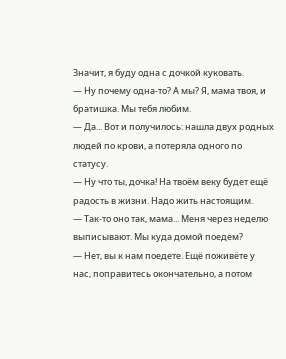Значит, я буду одна с дочкой куковать.
— Ну почему одна-то? А мы? Я, мама твоя, и братишка. Мы тебя любим.
— Да... Вот и получилось: нашла двух родных людей по крови, а потеряла одного по статусу.
— Ну что ты, дочка! На твоём веку будет ещё радость в жизни. Надо жить настоящим.
— Так-то оно так, мама... Меня через неделю выписывают. Мы куда домой поедем?
— Нет, вы к нам поедете. Ещё поживёте у нас, поправитесь окончательно, а потом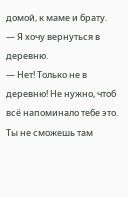домой, к маме и брату.
— Я хочу вернуться в деревню.
— Нет! Только не в деревню! Не нужно, чтоб всё напоминало тебе это. Ты не сможешь там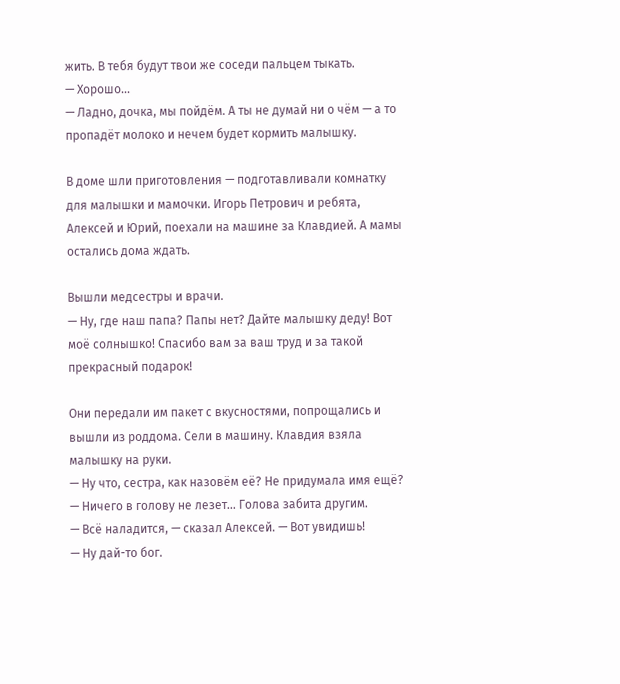жить. В тебя будут твои же соседи пальцем тыкать.
— Хорошо...
— Ладно, дочка, мы пойдём. А ты не думай ни о чём — а то пропадёт молоко и нечем будет кормить малышку.

В доме шли приготовления — подготавливали комнатку для малышки и мамочки. Игорь Петрович и ребята, Алексей и Юрий, поехали на машине за Клавдией. А мамы остались дома ждать.

Вышли медсестры и врачи.
— Ну, где наш папа? Папы нет? Дайте малышку деду! Вот моё солнышко! Спасибо вам за ваш труд и за такой прекрасный подарок!

Они передали им пакет с вкусностями, попрощались и вышли из роддома. Сели в машину. Клавдия взяла малышку на руки.
— Ну что, сестра, как назовём её? Не придумала имя ещё?
— Ничего в голову не лезет... Голова забита другим.
— Всё наладится, — сказал Алексей. — Вот увидишь!
— Ну дай-то бог.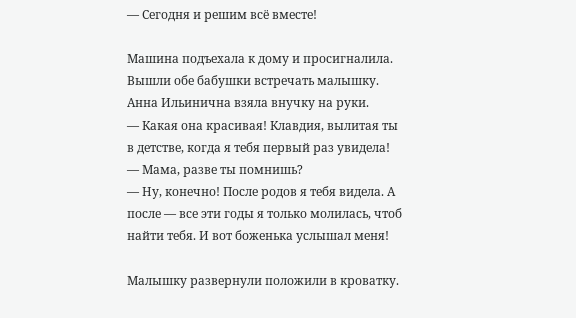— Сегодня и решим всё вместе!

Машина подъехала к дому и просигналила. Вышли обе бабушки встречать малышку. Анна Ильинична взяла внучку на руки.
— Какая она красивая! Клавдия, вылитая ты в детстве, когда я тебя первый раз увидела!
— Мама, разве ты помнишь?
— Ну, конечно! После родов я тебя видела. А после — все эти годы я только молилась, чтоб найти тебя. И вот боженька услышал меня!

Малышку развернули положили в кроватку.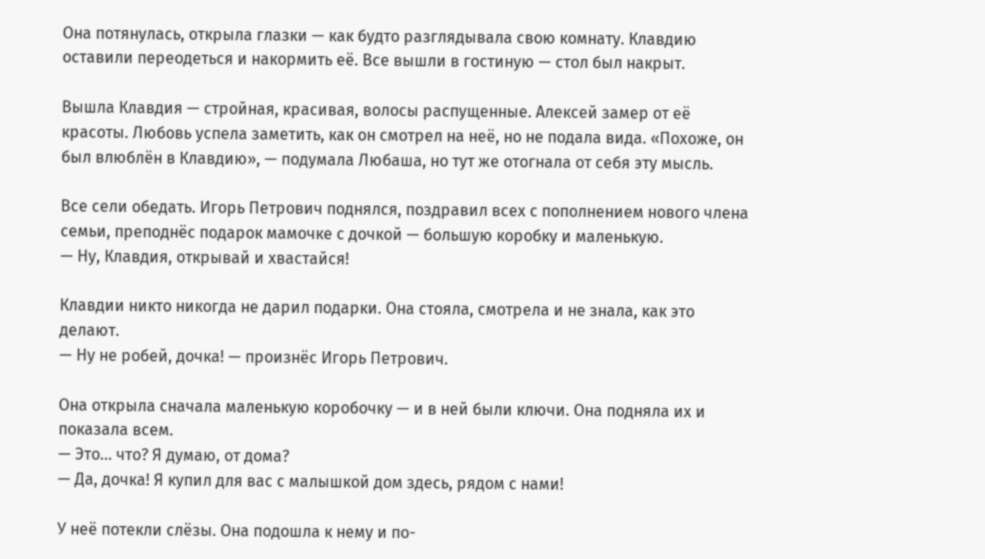Она потянулась, открыла глазки — как будто разглядывала свою комнату. Клавдию оставили переодеться и накормить её. Все вышли в гостиную — стол был накрыт.

Вышла Клавдия — стройная, красивая, волосы распущенные. Алексей замер от её красоты. Любовь успела заметить, как он смотрел на неё, но не подала вида. «Похоже, он был влюблён в Клавдию», — подумала Любаша, но тут же отогнала от себя эту мысль.

Все сели обедать. Игорь Петрович поднялся, поздравил всех с пополнением нового члена семьи, преподнёс подарок мамочке с дочкой — большую коробку и маленькую.
— Ну, Клавдия, открывай и хвастайся!

Клавдии никто никогда не дарил подарки. Она стояла, смотрела и не знала, как это делают.
— Ну не робей, дочка! — произнёс Игорь Петрович.

Она открыла сначала маленькую коробочку — и в ней были ключи. Она подняла их и показала всем.
— Это... что? Я думаю, от дома?
— Да, дочка! Я купил для вас с малышкой дом здесь, рядом с нами!

У неё потекли слёзы. Она подошла к нему и по-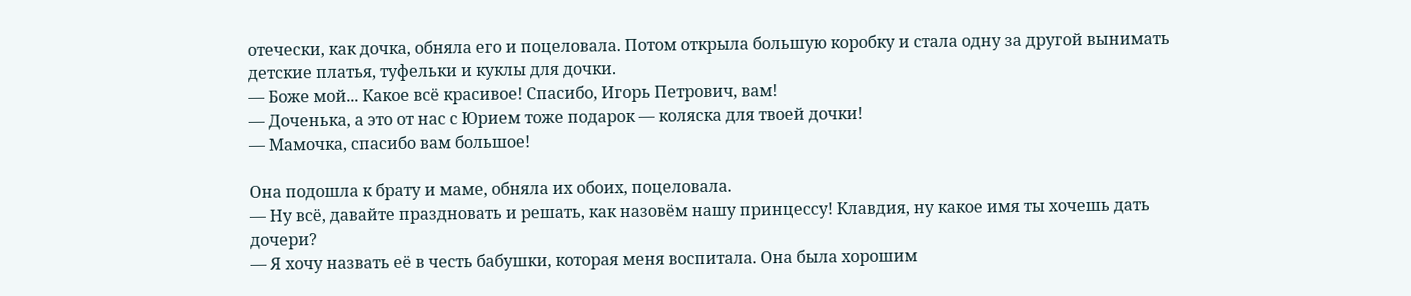отечески, как дочка, обняла его и поцеловала. Потом открыла большую коробку и стала одну за другой вынимать детские платья, туфельки и куклы для дочки.
— Боже мой... Какое всё красивое! Спасибо, Игорь Петрович, вам!
— Доченька, а это от нас с Юрием тоже подарок — коляска для твоей дочки!
— Мамочка, спасибо вам большое!

Она подошла к брату и маме, обняла их обоих, поцеловала.
— Ну всё, давайте праздновать и решать, как назовём нашу принцессу! Клавдия, ну какое имя ты хочешь дать дочери?
— Я хочу назвать её в честь бабушки, которая меня воспитала. Она была хорошим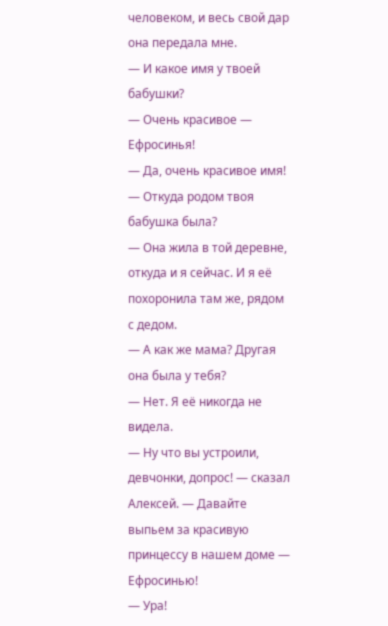человеком, и весь свой дар она передала мне.
— И какое имя у твоей бабушки?
— Очень красивое — Ефросинья!
— Да, очень красивое имя!
— Откуда родом твоя бабушка была?
— Она жила в той деревне, откуда и я сейчас. И я её похоронила там же, рядом с дедом.
— А как же мама? Другая она была у тебя?
— Нет. Я её никогда не видела.
— Ну что вы устроили, девчонки, допрос! — сказал Алексей. — Давайте выпьем за красивую принцессу в нашем доме — Ефросинью!
— Ура!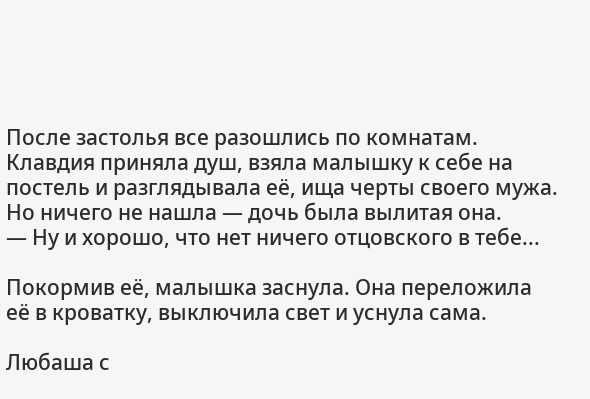После застолья все разошлись по комнатам. Клавдия приняла душ, взяла малышку к себе на постель и разглядывала её, ища черты своего мужа. Но ничего не нашла — дочь была вылитая она.
— Ну и хорошо, что нет ничего отцовского в тебе...

Покормив её, малышка заснула. Она переложила её в кроватку, выключила свет и уснула сама.

Любаша с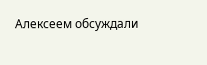Алексеем обсуждали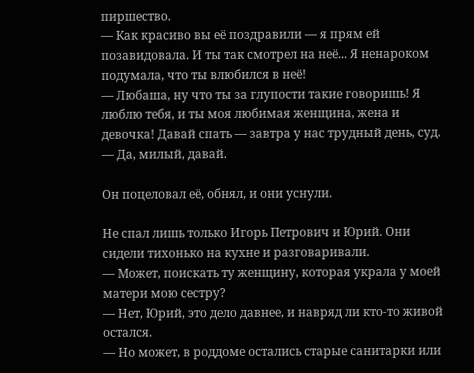пиршество.
— Как красиво вы её поздравили — я прям ей позавидовала. И ты так смотрел на неё... Я ненароком подумала, что ты влюбился в неё!
— Любаша, ну что ты за глупости такие говоришь! Я люблю тебя, и ты моя любимая женщина, жена и девочка! Давай спать — завтра у нас трудный день, суд.
— Да, милый, давай.

Он поцеловал её, обнял, и они уснули.

Не спал лишь только Игорь Петрович и Юрий. Они сидели тихонько на кухне и разговаривали.
— Может, поискать ту женщину, которая украла у моей матери мою сестру?
— Нет, Юрий, это дело давнее, и навряд ли кто-то живой остался.
— Но может, в роддоме остались старые санитарки или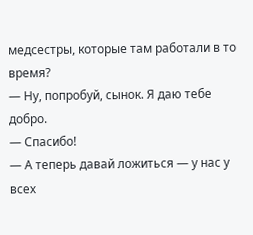медсестры, которые там работали в то время?
— Ну, попробуй, сынок. Я даю тебе добро.
— Спасибо!
— А теперь давай ложиться — у нас у всех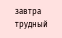завтра трудный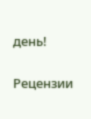день!


Рецензии